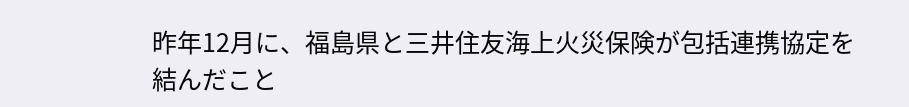昨年12月に、福島県と三井住友海上火災保険が包括連携協定を結んだこと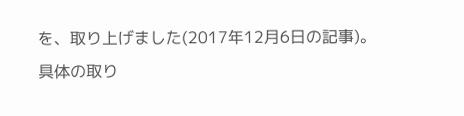を、取り上げました(2017年12月6日の記事)。
具体の取り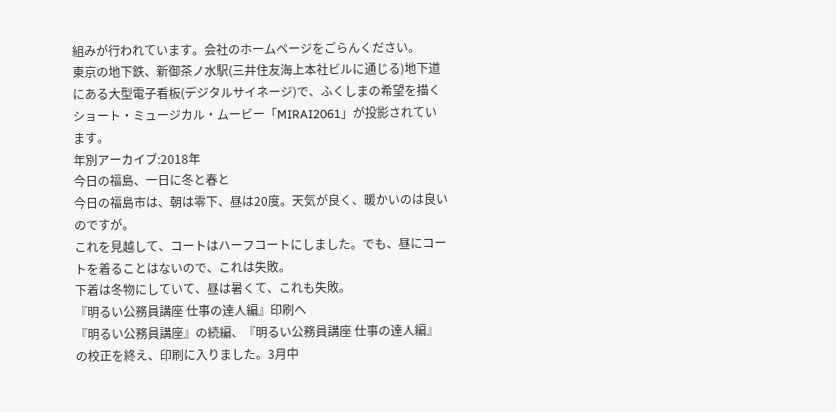組みが行われています。会社のホームページをごらんください。
東京の地下鉄、新御茶ノ水駅(三井住友海上本社ビルに通じる)地下道にある大型電子看板(デジタルサイネージ)で、ふくしまの希望を描くショート・ミュージカル・ムービー「MIRAI2061」が投影されています。
年別アーカイブ:2018年
今日の福島、一日に冬と春と
今日の福島市は、朝は零下、昼は20度。天気が良く、暖かいのは良いのですが。
これを見越して、コートはハーフコートにしました。でも、昼にコートを着ることはないので、これは失敗。
下着は冬物にしていて、昼は暑くて、これも失敗。
『明るい公務員講座 仕事の達人編』印刷へ
『明るい公務員講座』の続編、『明るい公務員講座 仕事の達人編』の校正を終え、印刷に入りました。3月中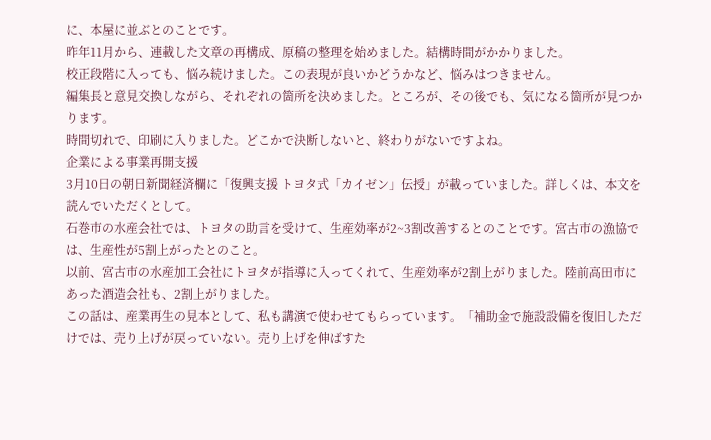に、本屋に並ぶとのことです。
昨年11月から、連載した文章の再構成、原稿の整理を始めました。結構時間がかかりました。
校正段階に入っても、悩み続けました。この表現が良いかどうかなど、悩みはつきません。
編集長と意見交換しながら、それぞれの箇所を決めました。ところが、その後でも、気になる箇所が見つかります。
時間切れで、印刷に入りました。どこかで決断しないと、終わりがないですよね。
企業による事業再開支援
3月10日の朝日新聞経済欄に「復興支援 トヨタ式「カイゼン」伝授」が載っていました。詳しくは、本文を読んでいただくとして。
石巻市の水産会社では、トヨタの助言を受けて、生産効率が2~3割改善するとのことです。宮古市の漁協では、生産性が5割上がったとのこと。
以前、宮古市の水産加工会社にトヨタが指導に入ってくれて、生産効率が2割上がりました。陸前高田市にあった酒造会社も、2割上がりました。
この話は、産業再生の見本として、私も講演で使わせてもらっています。「補助金で施設設備を復旧しただけでは、売り上げが戻っていない。売り上げを伸ばすた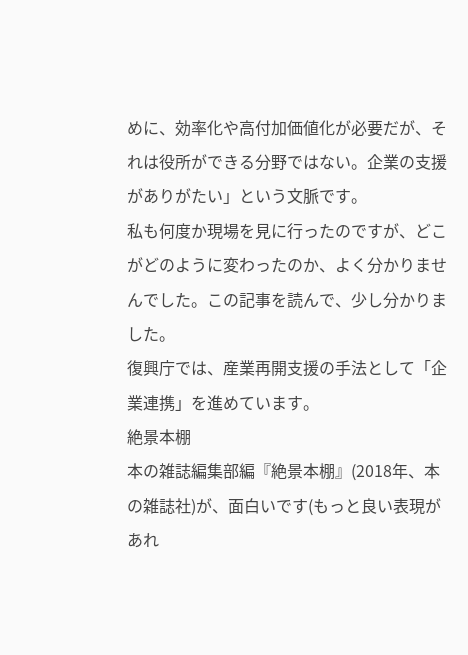めに、効率化や高付加価値化が必要だが、それは役所ができる分野ではない。企業の支援がありがたい」という文脈です。
私も何度か現場を見に行ったのですが、どこがどのように変わったのか、よく分かりませんでした。この記事を読んで、少し分かりました。
復興庁では、産業再開支援の手法として「企業連携」を進めています。
絶景本棚
本の雑誌編集部編『絶景本棚』(2018年、本の雑誌社)が、面白いです(もっと良い表現があれ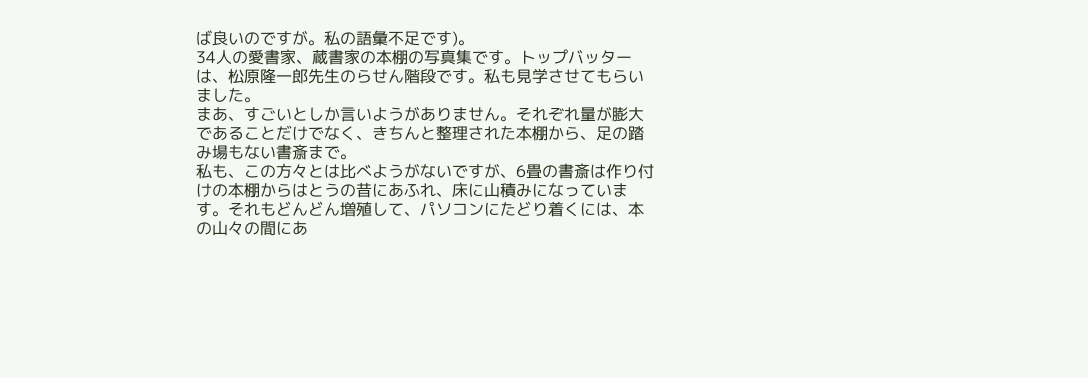ば良いのですが。私の語彙不足です)。
34人の愛書家、蔵書家の本棚の写真集です。トップバッターは、松原隆一郎先生のらせん階段です。私も見学させてもらいました。
まあ、すごいとしか言いようがありません。それぞれ量が膨大であることだけでなく、きちんと整理された本棚から、足の踏み場もない書斎まで。
私も、この方々とは比べようがないですが、6畳の書斎は作り付けの本棚からはとうの昔にあふれ、床に山積みになっています。それもどんどん増殖して、パソコンにたどり着くには、本の山々の間にあ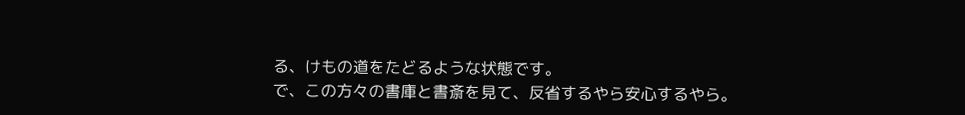る、けもの道をたどるような状態です。
で、この方々の書庫と書斎を見て、反省するやら安心するやら。